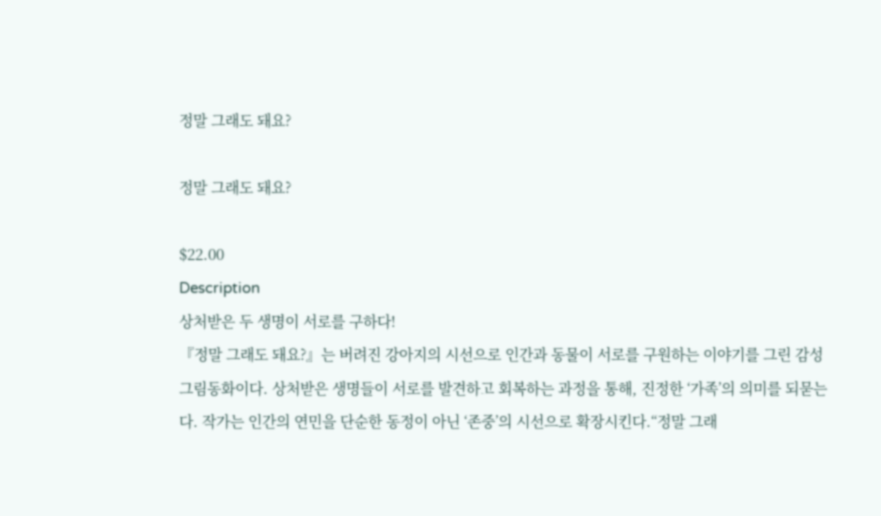정말 그래도 돼요?

정말 그래도 돼요?

$22.00
Description
상처받은 두 생명이 서로를 구하다!
『정말 그래도 돼요?』는 버려진 강아지의 시선으로 인간과 동물이 서로를 구원하는 이야기를 그린 감성 그림동화이다. 상처받은 생명들이 서로를 발견하고 회복하는 과정을 통해, 진정한 ‘가족’의 의미를 되묻는다. 작가는 인간의 연민을 단순한 동정이 아닌 ‘존중’의 시선으로 확장시킨다.“정말 그래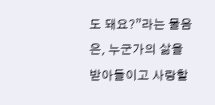도 돼요?”라는 물음은, 누군가의 삶을 받아들이고 사랑할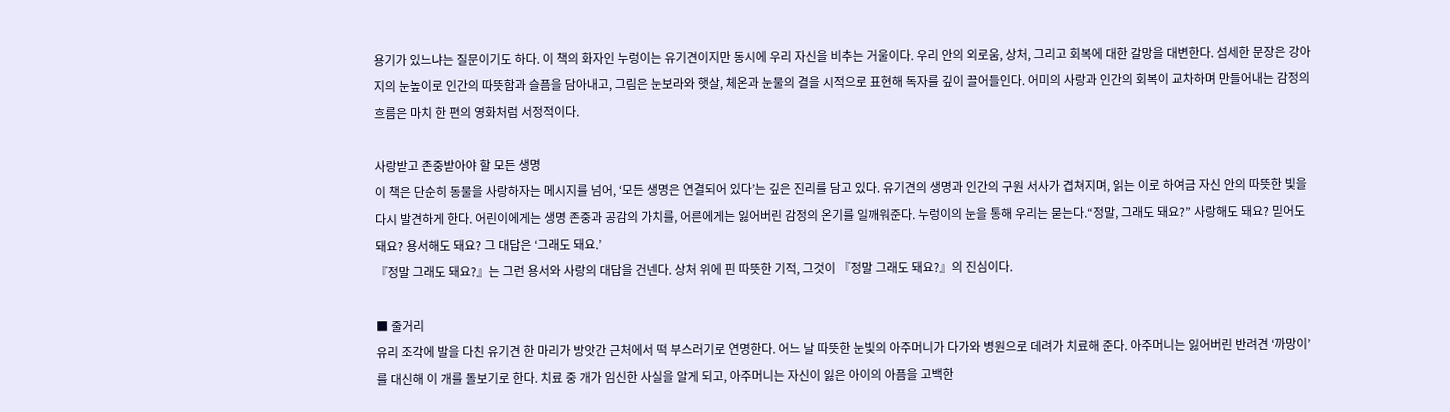용기가 있느냐는 질문이기도 하다. 이 책의 화자인 누렁이는 유기견이지만 동시에 우리 자신을 비추는 거울이다. 우리 안의 외로움, 상처, 그리고 회복에 대한 갈망을 대변한다. 섬세한 문장은 강아지의 눈높이로 인간의 따뜻함과 슬픔을 담아내고, 그림은 눈보라와 햇살, 체온과 눈물의 결을 시적으로 표현해 독자를 깊이 끌어들인다. 어미의 사랑과 인간의 회복이 교차하며 만들어내는 감정의 흐름은 마치 한 편의 영화처럼 서정적이다.

사랑받고 존중받아야 할 모든 생명
이 책은 단순히 동물을 사랑하자는 메시지를 넘어, ‘모든 생명은 연결되어 있다’는 깊은 진리를 담고 있다. 유기견의 생명과 인간의 구원 서사가 겹쳐지며, 읽는 이로 하여금 자신 안의 따뜻한 빛을 다시 발견하게 한다. 어린이에게는 생명 존중과 공감의 가치를, 어른에게는 잃어버린 감정의 온기를 일깨워준다. 누렁이의 눈을 통해 우리는 묻는다.“정말, 그래도 돼요?” 사랑해도 돼요? 믿어도 돼요? 용서해도 돼요? 그 대답은 ‘그래도 돼요.’
『정말 그래도 돼요?』는 그런 용서와 사랑의 대답을 건넨다. 상처 위에 핀 따뜻한 기적, 그것이 『정말 그래도 돼요?』의 진심이다.

■ 줄거리
유리 조각에 발을 다친 유기견 한 마리가 방앗간 근처에서 떡 부스러기로 연명한다. 어느 날 따뜻한 눈빛의 아주머니가 다가와 병원으로 데려가 치료해 준다. 아주머니는 잃어버린 반려견 ‘까망이’를 대신해 이 개를 돌보기로 한다. 치료 중 개가 임신한 사실을 알게 되고, 아주머니는 자신이 잃은 아이의 아픔을 고백한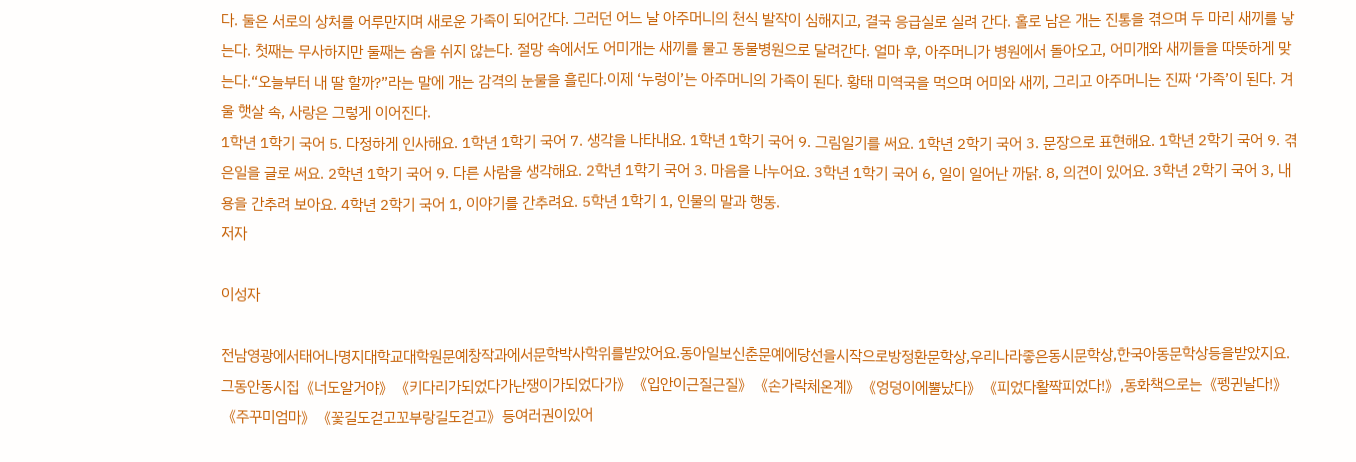다. 둘은 서로의 상처를 어루만지며 새로운 가족이 되어간다. 그러던 어느 날 아주머니의 천식 발작이 심해지고, 결국 응급실로 실려 간다. 홀로 남은 개는 진통을 겪으며 두 마리 새끼를 낳는다. 첫째는 무사하지만 둘째는 숨을 쉬지 않는다. 절망 속에서도 어미개는 새끼를 물고 동물병원으로 달려간다. 얼마 후, 아주머니가 병원에서 돌아오고, 어미개와 새끼들을 따뜻하게 맞는다.“오늘부터 내 딸 할까?”라는 말에 개는 감격의 눈물을 흘린다.이제 ‘누렁이’는 아주머니의 가족이 된다. 황태 미역국을 먹으며 어미와 새끼, 그리고 아주머니는 진짜 ‘가족’이 된다. 겨울 햇살 속, 사랑은 그렇게 이어진다.
1학년 1학기 국어 5. 다정하게 인사해요. 1학년 1학기 국어 7. 생각을 나타내요. 1학년 1학기 국어 9. 그림일기를 써요. 1학년 2학기 국어 3. 문장으로 표현해요. 1학년 2학기 국어 9. 겪은일을 글로 써요. 2학년 1학기 국어 9. 다른 사람을 생각해요. 2학년 1학기 국어 3. 마음을 나누어요. 3학년 1학기 국어 6, 일이 일어난 까닭. 8, 의견이 있어요. 3학년 2학기 국어 3, 내용을 간추려 보아요. 4학년 2학기 국어 1, 이야기를 간추려요. 5학년 1학기 1, 인물의 말과 행동.
저자

이성자

전남영광에서태어나명지대학교대학원문예창작과에서문학박사학위를받았어요.동아일보신춘문예에당선을시작으로방정환문학상,우리나라좋은동시문학상,한국아동문학상등을받았지요.그동안동시집《너도알거야》《키다리가되었다가난쟁이가되었다가》《입안이근질근질》《손가락체온계》《엉덩이에뿔났다》《피었다활짝피었다!》,동화책으로는《펭귄날다!》《주꾸미엄마》《꽃길도걷고꼬부랑길도걷고》등여러권이있어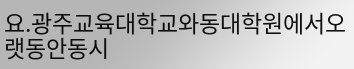요.광주교육대학교와동대학원에서오랫동안동시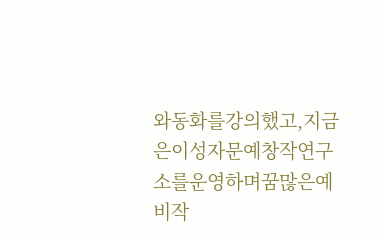와동화를강의했고,지금은이성자문예창작연구소를운영하며꿈많은예비작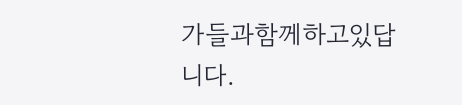가들과함께하고있답니다.